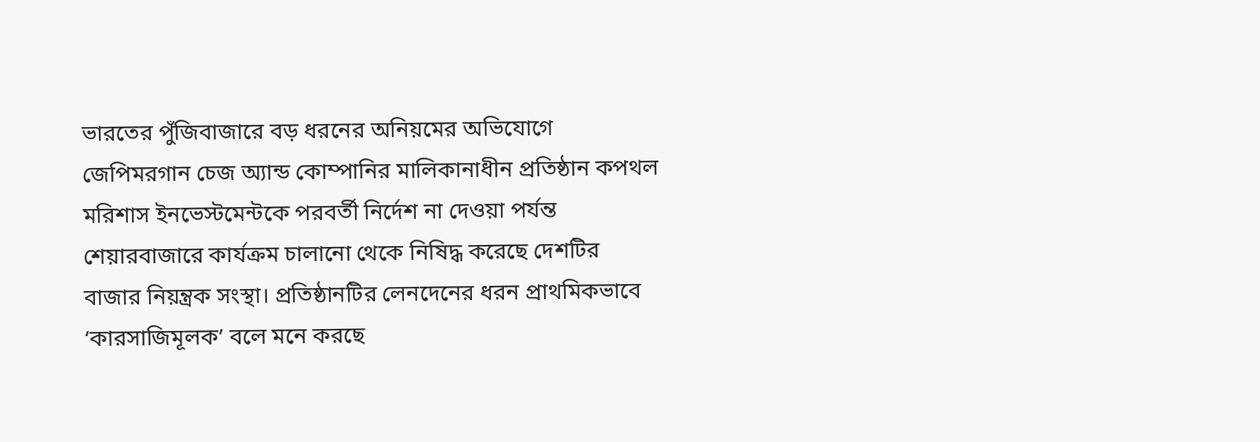ভারতের পুঁজিবাজারে বড় ধরনের অনিয়মের অভিযোগে জেপিমরগান চেজ অ্যান্ড কোম্পানির মালিকানাধীন প্রতিষ্ঠান কপথল মরিশাস ইনভেস্টমেন্টকে পরবর্তী নির্দেশ না দেওয়া পর্যন্ত শেয়ারবাজারে কার্যক্রম চালানো থেকে নিষিদ্ধ করেছে দেশটির বাজার নিয়ন্ত্রক সংস্থা। প্রতিষ্ঠানটির লেনদেনের ধরন প্রাথমিকভাবে ‘কারসাজিমূলক’ বলে মনে করছে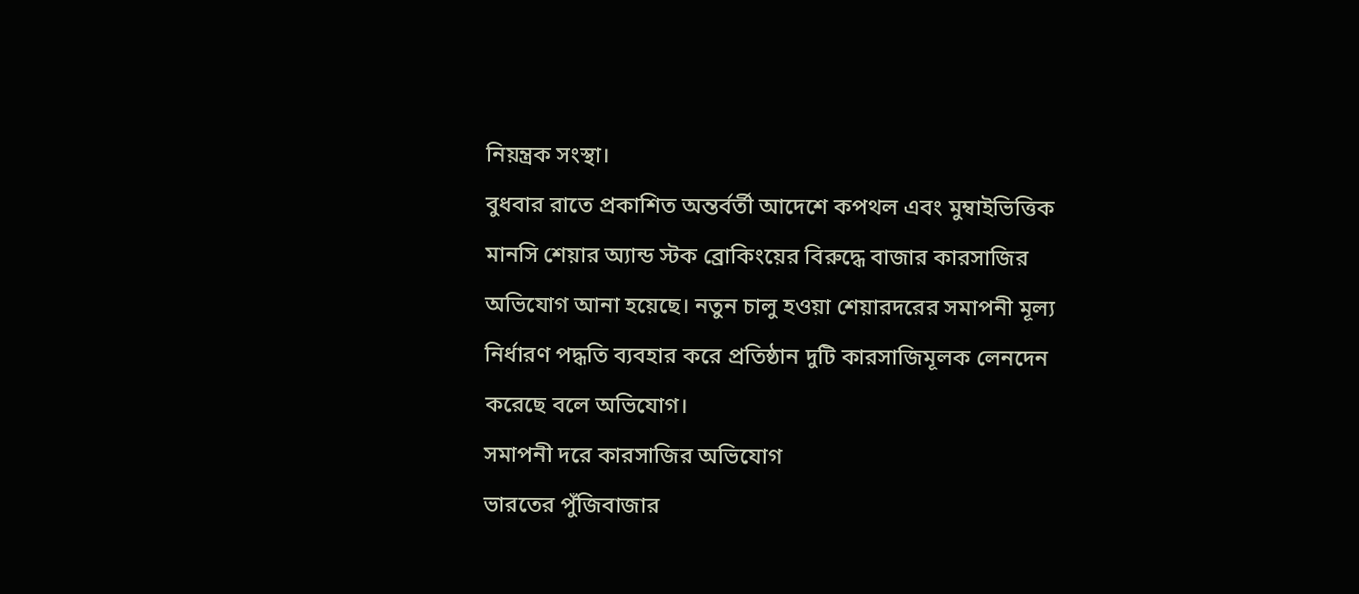নিয়ন্ত্রক সংস্থা।
বুধবার রাতে প্রকাশিত অন্তর্বর্তী আদেশে কপথল এবং মুম্বাইভিত্তিক মানসি শেয়ার অ্যান্ড স্টক ব্রোকিংয়ের বিরুদ্ধে বাজার কারসাজির অভিযোগ আনা হয়েছে। নতুন চালু হওয়া শেয়ারদরের সমাপনী মূল্য নির্ধারণ পদ্ধতি ব্যবহার করে প্রতিষ্ঠান দুটি কারসাজিমূলক লেনদেন করেছে বলে অভিযোগ।
সমাপনী দরে কারসাজির অভিযোগ
ভারতের পুঁজিবাজার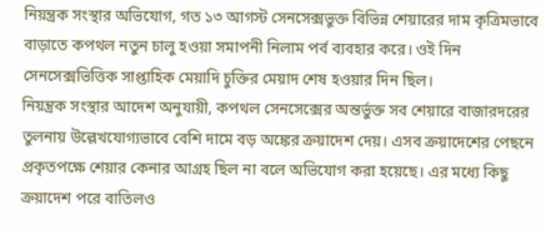নিয়ন্ত্রক সংস্থার অভিযোগ, গত ১৩ আগস্ট সেনসেক্সভুক্ত বিভিন্ন শেয়ারের দাম কৃত্রিমভাবে বাড়াতে কপথল নতুন চালু হওয়া সমাপনী নিলাম পর্ব ব্যবহার করে। ওই দিন সেনসেক্সভিত্তিক সাপ্তাহিক মেয়াদি চুক্তির মেয়াদ শেষ হওয়ার দিন ছিল।
নিয়ন্ত্রক সংস্থার আদেশ অনুযায়ী, কপথল সেনসেক্সের অন্তর্ভুক্ত সব শেয়ারে বাজারদরের তুলনায় উল্লেখযোগ্যভাবে বেশি দামে বড় অঙ্কের ক্রয়াদেশ দেয়। এসব ক্রয়াদেশের পেছনে প্রকৃতপক্ষে শেয়ার কেনার আগ্রহ ছিল না বলে অভিযোগ করা হয়েছে। এর মধ্যে কিছু ক্রয়াদেশ পরে বাতিলও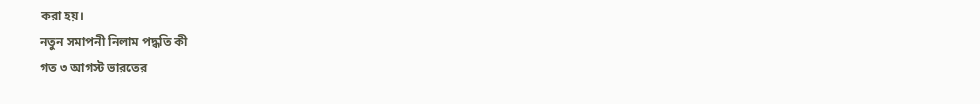করা হয়।
নতুন সমাপনী নিলাম পদ্ধতি কী
গত ৩ আগস্ট ভারতের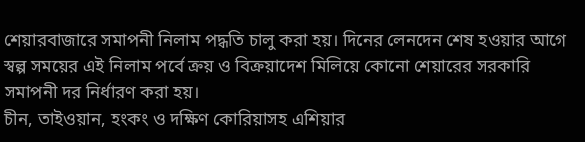শেয়ারবাজারে সমাপনী নিলাম পদ্ধতি চালু করা হয়। দিনের লেনদেন শেষ হওয়ার আগে স্বল্প সময়ের এই নিলাম পর্বে ক্রয় ও বিক্রয়াদেশ মিলিয়ে কোনো শেয়ারের সরকারি সমাপনী দর নির্ধারণ করা হয়।
চীন, তাইওয়ান, হংকং ও দক্ষিণ কোরিয়াসহ এশিয়ার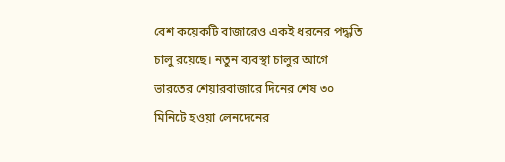বেশ কয়েকটি বাজারেও একই ধরনের পদ্ধতি চালু রয়েছে। নতুন ব্যবস্থা চালুর আগে ভারতের শেয়ারবাজারে দিনের শেষ ৩০ মিনিটে হওয়া লেনদেনের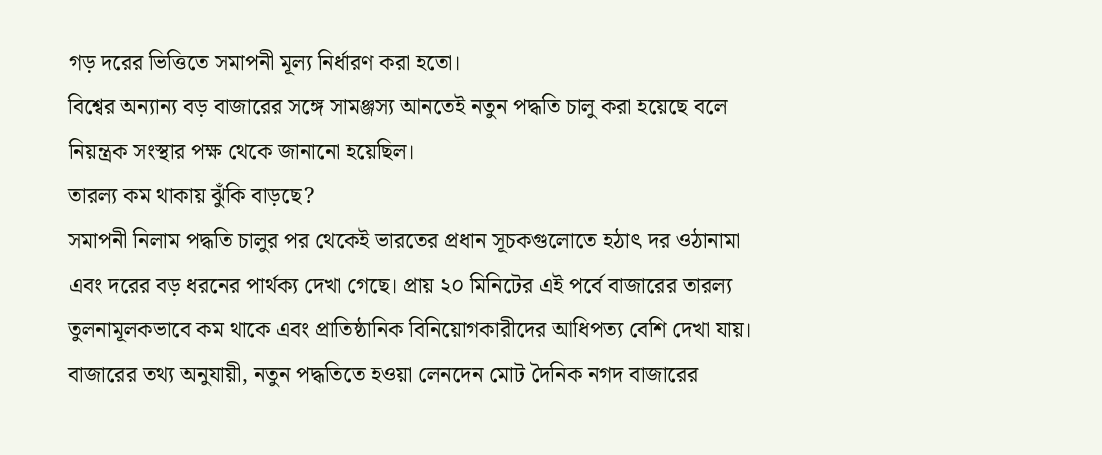গড় দরের ভিত্তিতে সমাপনী মূল্য নির্ধারণ করা হতো।
বিশ্বের অন্যান্য বড় বাজারের সঙ্গে সামঞ্জস্য আনতেই নতুন পদ্ধতি চালু করা হয়েছে বলে নিয়ন্ত্রক সংস্থার পক্ষ থেকে জানানো হয়েছিল।
তারল্য কম থাকায় ঝুঁকি বাড়ছে?
সমাপনী নিলাম পদ্ধতি চালুর পর থেকেই ভারতের প্রধান সূচকগুলোতে হঠাৎ দর ওঠানামা এবং দরের বড় ধরনের পার্থক্য দেখা গেছে। প্রায় ২০ মিনিটের এই পর্বে বাজারের তারল্য তুলনামূলকভাবে কম থাকে এবং প্রাতিষ্ঠানিক বিনিয়োগকারীদের আধিপত্য বেশি দেখা যায়।
বাজারের তথ্য অনুযায়ী, নতুন পদ্ধতিতে হওয়া লেনদেন মোট দৈনিক নগদ বাজারের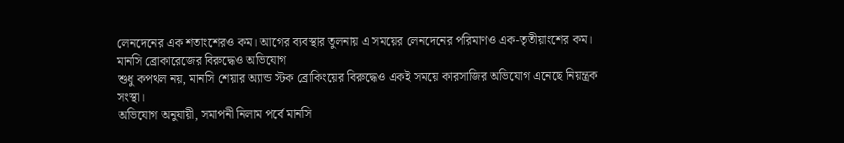লেনদেনের এক শতাংশেরও কম। আগের ব্যবস্থার তুলনায় এ সময়ের লেনদেনের পরিমাণও এক-তৃতীয়াংশের কম।
মানসি ব্রোকারেজের বিরুদ্ধেও অভিযোগ
শুধু কপথল নয়, মানসি শেয়ার অ্যান্ড স্টক ব্রোকিংয়ের বিরুদ্ধেও একই সময়ে কারসাজির অভিযোগ এনেছে নিয়ন্ত্রক সংস্থা।
অভিযোগ অনুযায়ী, সমাপনী নিলাম পর্বে মানসি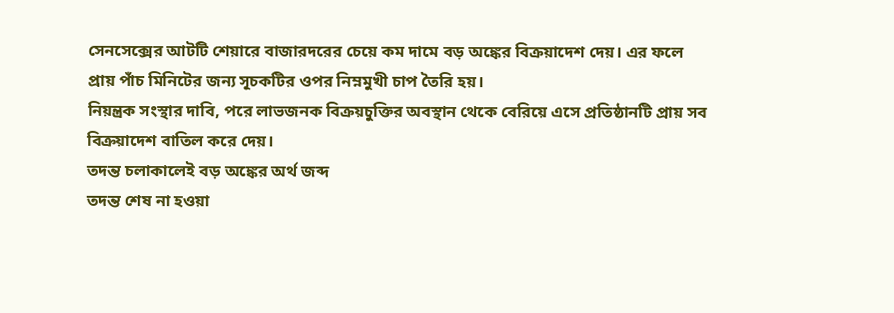সেনসেক্সের আটটি শেয়ারে বাজারদরের চেয়ে কম দামে বড় অঙ্কের বিক্রয়াদেশ দেয়। এর ফলে প্রায় পাঁচ মিনিটের জন্য সূচকটির ওপর নিম্নমুখী চাপ তৈরি হয়।
নিয়ন্ত্রক সংস্থার দাবি, পরে লাভজনক বিক্রয়চুক্তির অবস্থান থেকে বেরিয়ে এসে প্রতিষ্ঠানটি প্রায় সব বিক্রয়াদেশ বাতিল করে দেয়।
তদন্ত চলাকালেই বড় অঙ্কের অর্থ জব্দ
তদন্ত শেষ না হওয়া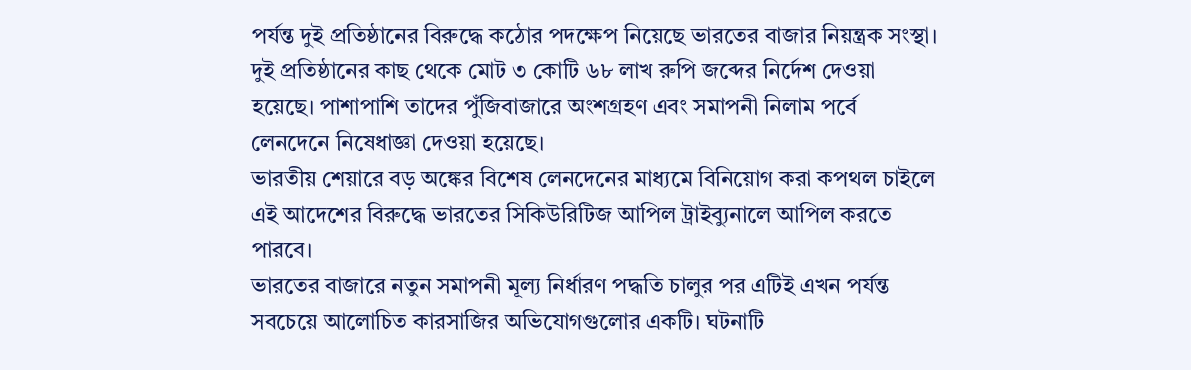পর্যন্ত দুই প্রতিষ্ঠানের বিরুদ্ধে কঠোর পদক্ষেপ নিয়েছে ভারতের বাজার নিয়ন্ত্রক সংস্থা। দুই প্রতিষ্ঠানের কাছ থেকে মোট ৩ কোটি ৬৮ লাখ রুপি জব্দের নির্দেশ দেওয়া হয়েছে। পাশাপাশি তাদের পুঁজিবাজারে অংশগ্রহণ এবং সমাপনী নিলাম পর্বে লেনদেনে নিষেধাজ্ঞা দেওয়া হয়েছে।
ভারতীয় শেয়ারে বড় অঙ্কের বিশেষ লেনদেনের মাধ্যমে বিনিয়োগ করা কপথল চাইলে এই আদেশের বিরুদ্ধে ভারতের সিকিউরিটিজ আপিল ট্রাইব্যুনালে আপিল করতে পারবে।
ভারতের বাজারে নতুন সমাপনী মূল্য নির্ধারণ পদ্ধতি চালুর পর এটিই এখন পর্যন্ত সবচেয়ে আলোচিত কারসাজির অভিযোগগুলোর একটি। ঘটনাটি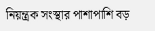নিয়ন্ত্রক সংস্থার পাশাপাশি বড়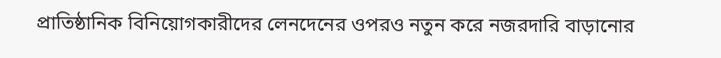প্রাতিষ্ঠানিক বিনিয়োগকারীদের লেনদেনের ওপরও নতুন করে নজরদারি বাড়ানোর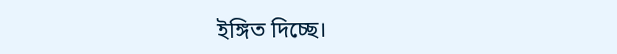ইঙ্গিত দিচ্ছে।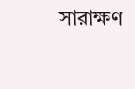সারাক্ষণ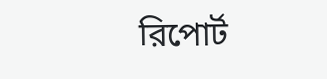রিপোর্ট